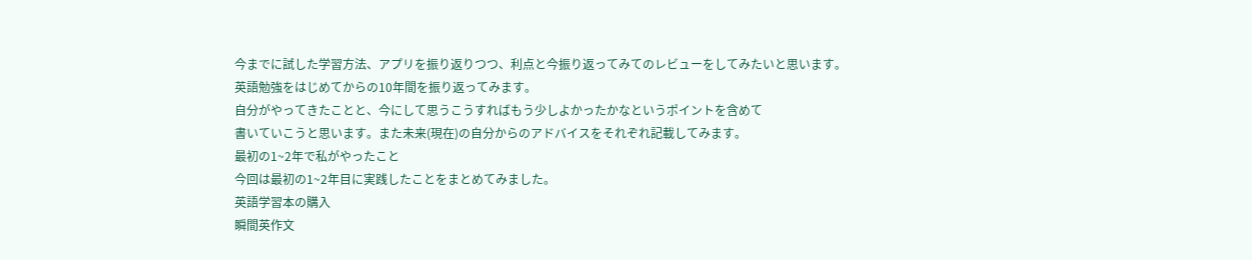今までに試した学習方法、アプリを振り返りつつ、利点と今振り返ってみてのレビューをしてみたいと思います。
英語勉強をはじめてからの10年間を振り返ってみます。
自分がやってきたことと、今にして思うこうすればもう少しよかったかなというポイントを含めて
書いていこうと思います。また未来(現在)の自分からのアドバイスをそれぞれ記載してみます。
最初の1~2年で私がやったこと
今回は最初の1~2年目に実践したことをまとめてみました。
英語学習本の購入
瞬間英作文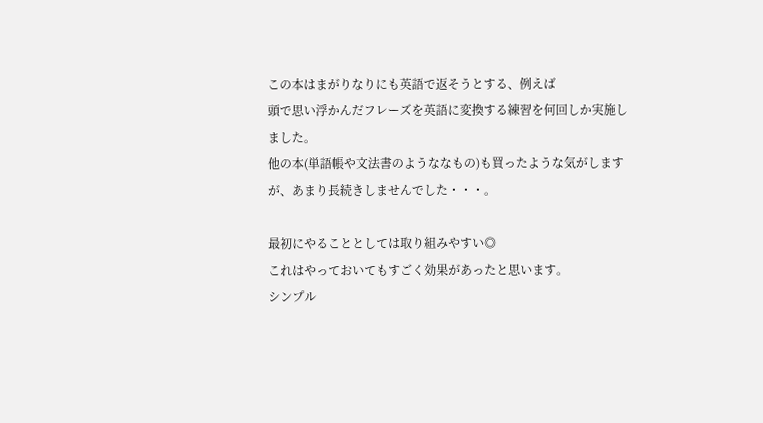この本はまがりなりにも英語で返そうとする、例えば
頭で思い浮かんだフレーズを英語に変換する練習を何回しか実施しました。
他の本(単語帳や文法書のようななもの)も買ったような気がしますが、あまり長続きしませんでした・・・。

最初にやることとしては取り組みやすい◎
これはやっておいてもすごく効果があったと思います。
シンプル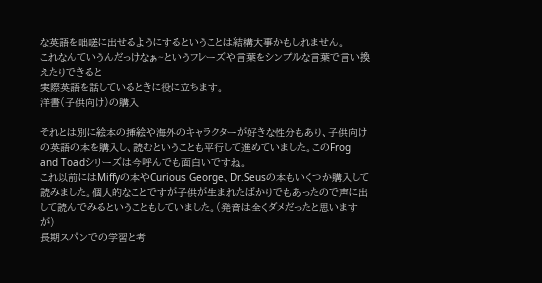な英語を咄嗟に出せるようにするということは結構大事かもしれません。
これなんていうんだっけなぁ~というフレーズや言葉をシンプルな言葉で言い換えたりできると
実際英語を話しているときに役に立ちます。
洋書(子供向け)の購入

それとは別に絵本の挿絵や海外のキャラクターが好きな性分もあり、子供向けの英語の本を購入し、読むということも平行して進めていました。このFrog and Toadシリーズは今呼んでも面白いですね。
これ以前にはMiffyの本やCurious George、Dr.Seusの本もいくつか購入して読みました。個人的なことですが子供が生まれたばかりでもあったので声に出して読んでみるということもしていました。(発音は全くダメだったと思いますが)
長期スパンでの学習と考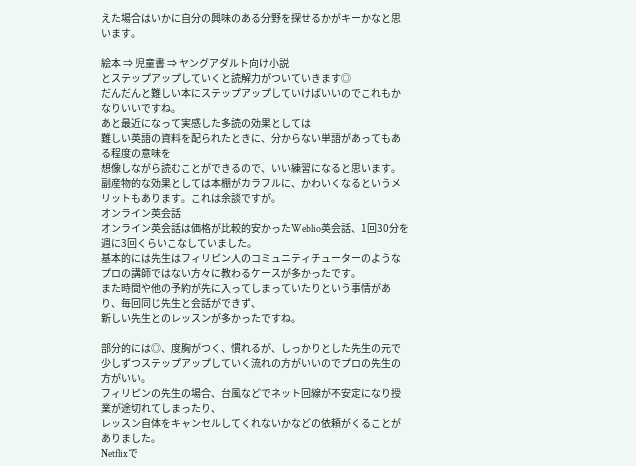えた場合はいかに自分の興味のある分野を探せるかがキーかなと思います。

絵本 ⇒ 児童書 ⇒ ヤングアダルト向け小説
とステップアップしていくと読解力がついていきます◎
だんだんと難しい本にステップアップしていけばいいのでこれもかなりいいですね。
あと最近になって実感した多読の効果としては
難しい英語の資料を配られたときに、分からない単語があってもある程度の意味を
想像しながら読むことができるので、いい練習になると思います。
副産物的な効果としては本棚がカラフルに、かわいくなるというメリットもあります。これは余談ですが。
オンライン英会話
オンライン英会話は価格が比較的安かったWeblio英会話、1回30分を週に3回くらいこなしていました。
基本的には先生はフィリピン人のコミュニティチューターのようなプロの講師ではない方々に教わるケースが多かったです。
また時間や他の予約が先に入ってしまっていたりという事情があり、毎回同じ先生と会話ができず、
新しい先生とのレッスンが多かったですね。

部分的には◎、度胸がつく、慣れるが、しっかりとした先生の元で
少しずつステップアップしていく流れの方がいいのでプロの先生の方がいい。
フィリピンの先生の場合、台風などでネット回線が不安定になり授業が途切れてしまったり、
レッスン自体をキャンセルしてくれないかなどの依頼がくることがありました。
Netflixで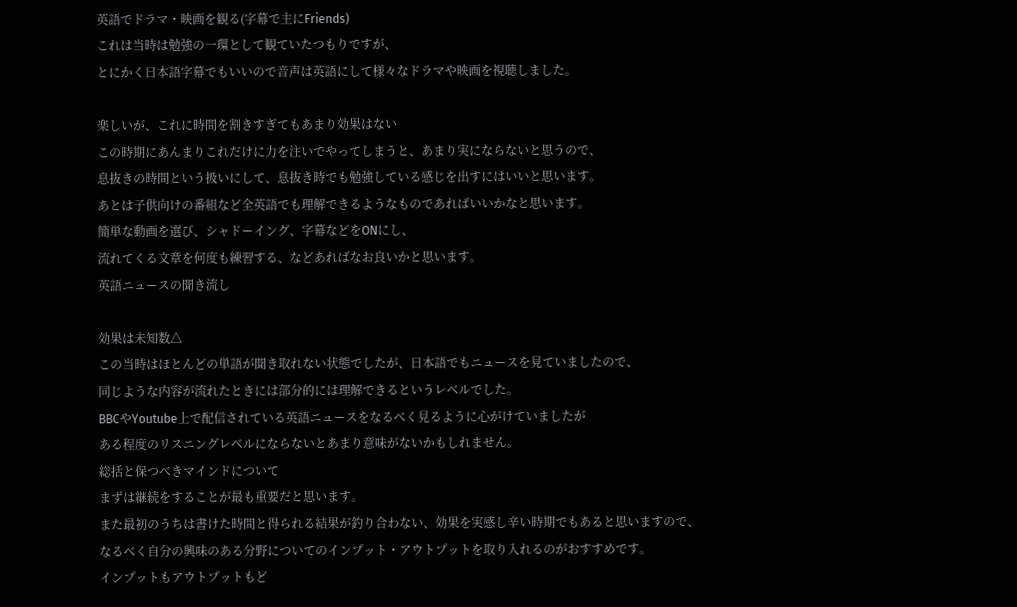英語でドラマ・映画を観る(字幕で主にFriends)
これは当時は勉強の一環として観ていたつもりですが、
とにかく日本語字幕でもいいので音声は英語にして様々なドラマや映画を視聴しました。

楽しいが、これに時間を割きすぎてもあまり効果はない
この時期にあんまりこれだけに力を注いでやってしまうと、あまり実にならないと思うので、
息抜きの時間という扱いにして、息抜き時でも勉強している感じを出すにはいいと思います。
あとは子供向けの番組など全英語でも理解できるようなものであればいいかなと思います。
簡単な動画を選び、シャドーイング、字幕などをONにし、
流れてくる文章を何度も練習する、などあればなお良いかと思います。
英語ニュースの聞き流し

効果は未知数△
この当時はほとんどの単語が聞き取れない状態でしたが、日本語でもニュースを見ていましたので、
同じような内容が流れたときには部分的には理解できるというレベルでした。
BBCやYoutube上で配信されている英語ニュースをなるべく見るように心がけていましたが
ある程度のリスニングレベルにならないとあまり意味がないかもしれません。
総括と保つべきマインドについて
まずは継続をすることが最も重要だと思います。
また最初のうちは書けた時間と得られる結果が釣り合わない、効果を実感し辛い時期でもあると思いますので、
なるべく自分の興味のある分野についてのインプット・アウトプットを取り入れるのがおすすめです。
インプットもアウトプットもど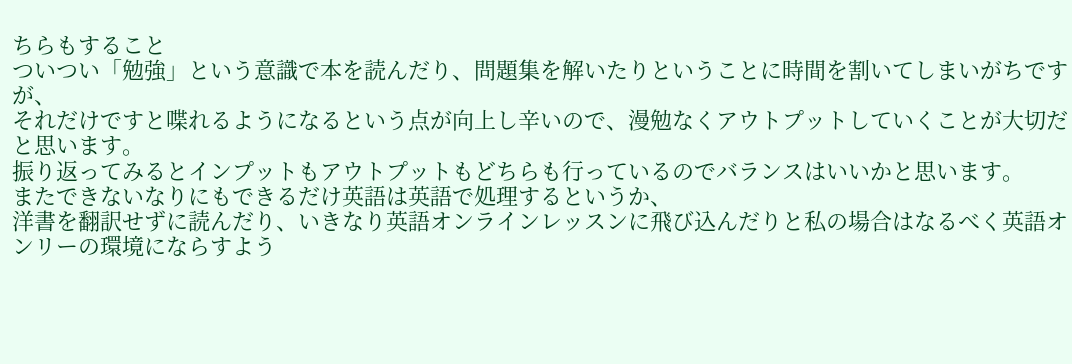ちらもすること
ついつい「勉強」という意識で本を読んだり、問題集を解いたりということに時間を割いてしまいがちですが、
それだけですと喋れるようになるという点が向上し辛いので、漫勉なくアウトプットしていくことが大切だと思います。
振り返ってみるとインプットもアウトプットもどちらも行っているのでバランスはいいかと思います。
またできないなりにもできるだけ英語は英語で処理するというか、
洋書を翻訳せずに読んだり、いきなり英語オンラインレッスンに飛び込んだりと私の場合はなるべく英語オンリーの環境にならすよう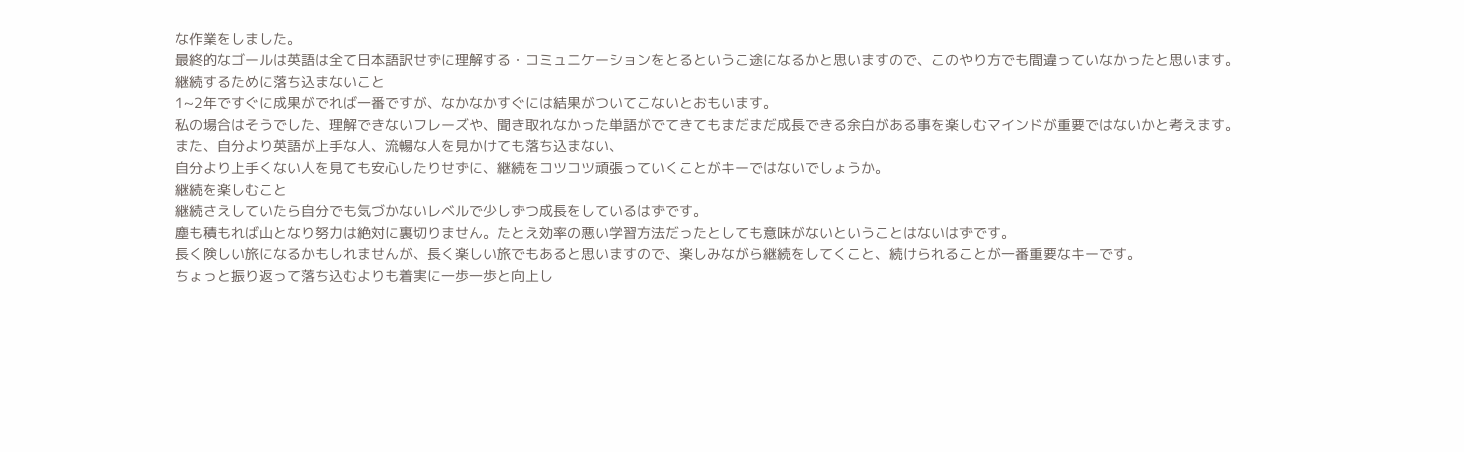な作業をしました。
最終的なゴールは英語は全て日本語訳せずに理解する・コミュニケーションをとるというこ途になるかと思いますので、このやり方でも間違っていなかったと思います。
継続するために落ち込まないこと
1~2年ですぐに成果がでれば一番ですが、なかなかすぐには結果がついてこないとおもいます。
私の場合はそうでした、理解できないフレーズや、聞き取れなかった単語がでてきてもまだまだ成長できる余白がある事を楽しむマインドが重要ではないかと考えます。
また、自分より英語が上手な人、流暢な人を見かけても落ち込まない、
自分より上手くない人を見ても安心したりせずに、継続をコツコツ頑張っていくことがキーではないでしょうか。
継続を楽しむこと
継続さえしていたら自分でも気づかないレベルで少しずつ成長をしているはずです。
塵も積もれば山となり努力は絶対に裏切りません。たとえ効率の悪い学習方法だったとしても意味がないということはないはずです。
長く険しい旅になるかもしれませんが、長く楽しい旅でもあると思いますので、楽しみながら継続をしてくこと、続けられることが一番重要なキーです。
ちょっと振り返って落ち込むよりも着実に一歩一歩と向上し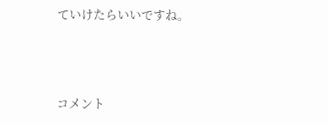ていけたらいいですね。



コメント